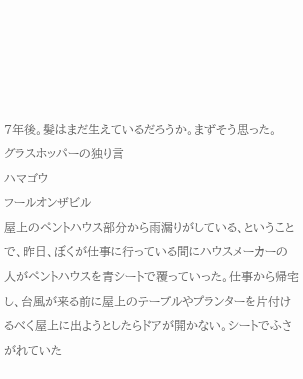7年後。髪はまだ生えているだろうか。まずそう思った。
グラスホッパーの独り言
ハマゴウ
フールオンザビル
屋上のペントハウス部分から雨漏りがしている、ということで、昨日、ぼくが仕事に行っている間にハウスメーカーの人がペントハウスを青シートで覆っていった。仕事から帰宅し、台風が来る前に屋上のテーブルやプランターを片付けるべく屋上に出ようとしたらドアが開かない。シートでふさがれていた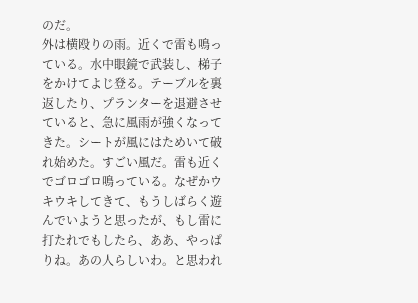のだ。
外は横殴りの雨。近くで雷も鳴っている。水中眼鏡で武装し、梯子をかけてよじ登る。テーブルを裏返したり、プランターを退避させていると、急に風雨が強くなってきた。シートが風にはためいて破れ始めた。すごい風だ。雷も近くでゴロゴロ鳴っている。なぜかウキウキしてきて、もうしばらく遊んでいようと思ったが、もし雷に打たれでもしたら、ああ、やっぱりね。あの人らしいわ。と思われ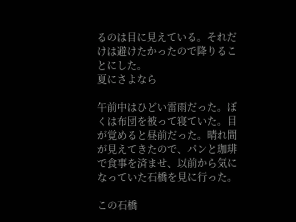るのは目に見えている。それだけは避けたかったので降りることにした。
夏にさよなら

午前中はひどい雷雨だった。ぼくは布団を被って寝ていた。目が覚めると昼前だった。晴れ間が見えてきたので、パンと珈琲で食事を済ませ、以前から気になっていた石橋を見に行った。

この石橋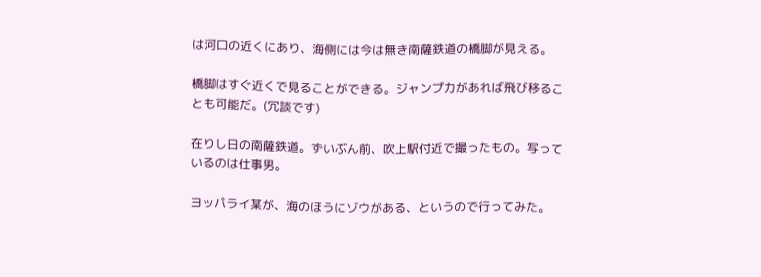は河口の近くにあり、海側には今は無き南薩鉄道の橋脚が見える。

橋脚はすぐ近くで見ることができる。ジャンプ力があれば飛び移ることも可能だ。(冗談です)

在りし日の南薩鉄道。ずいぶん前、吹上駅付近で撮ったもの。写っているのは仕事男。

ヨッパライ某が、海のほうにゾウがある、というので行ってみた。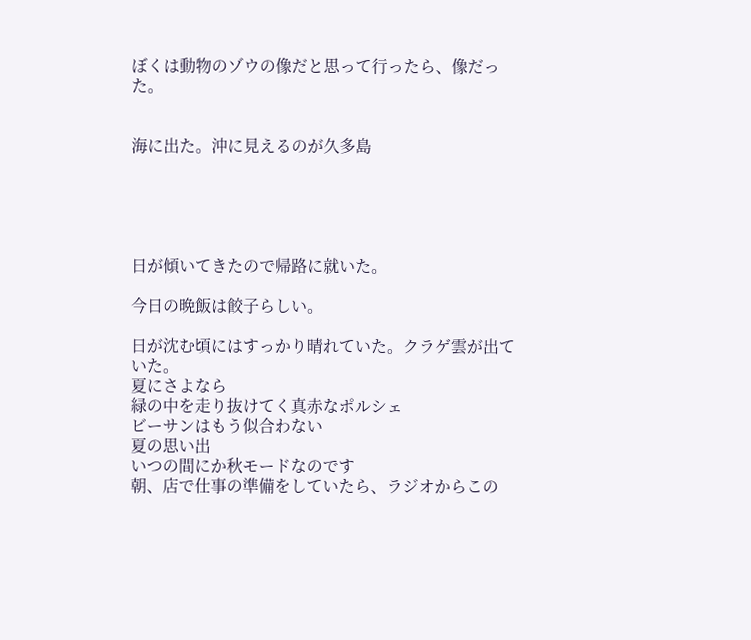ぼくは動物のゾウの像だと思って行ったら、像だった。


海に出た。沖に見えるのが久多島





日が傾いてきたので帰路に就いた。

今日の晩飯は餃子らしい。

日が沈む頃にはすっかり晴れていた。クラゲ雲が出ていた。
夏にさよなら
緑の中を走り抜けてく真赤なポルシェ
ビーサンはもう似合わない
夏の思い出
いつの間にか秋モードなのです
朝、店で仕事の準備をしていたら、ラジオからこの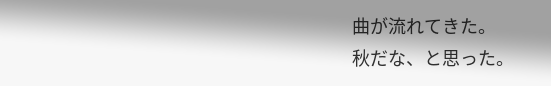曲が流れてきた。
秋だな、と思った。